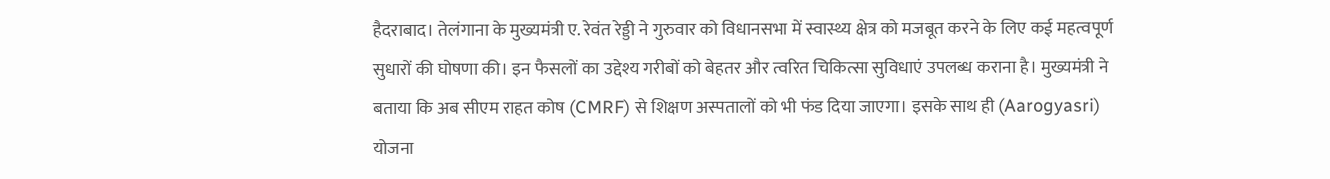हैदराबाद। तेलंगाना के मुख्यमंत्री ए. रेवंत रेड्डी ने गुरुवार को विधानसभा में स्वास्थ्य क्षेत्र को मजबूत करने के लिए कई महत्वपूर्ण सुधारों की घोषणा की। इन फैसलों का उद्देश्य गरीबों को बेहतर और त्वरित चिकित्सा सुविधाएं उपलब्ध कराना है। मुख्यमंत्री ने बताया कि अब सीएम राहत कोष (CMRF) से शिक्षण अस्पतालों को भी फंड दिया जाएगा। इसके साथ ही (Aarogyasri) योजना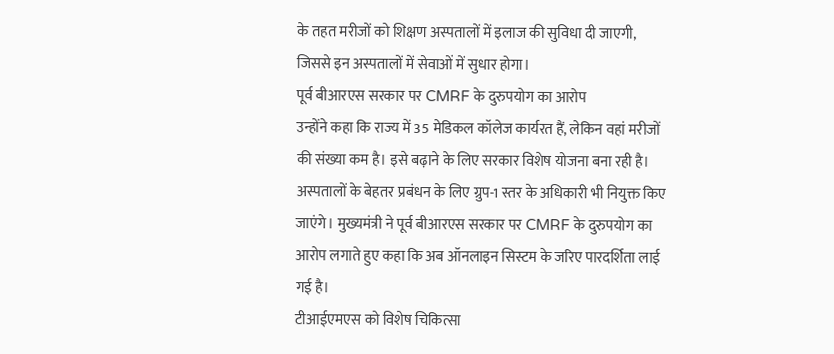के तहत मरीजों को शिक्षण अस्पतालों में इलाज की सुविधा दी जाएगी, जिससे इन अस्पतालों में सेवाओं में सुधार होगा।
पूर्व बीआरएस सरकार पर CMRF के दुरुपयोग का आरोप
उन्होंने कहा कि राज्य में 35 मेडिकल कॉलेज कार्यरत हैं, लेकिन वहां मरीजों की संख्या कम है। इसे बढ़ाने के लिए सरकार विशेष योजना बना रही है। अस्पतालों के बेहतर प्रबंधन के लिए ग्रुप-1 स्तर के अधिकारी भी नियुक्त किए जाएंगे। मुख्यमंत्री ने पूर्व बीआरएस सरकार पर CMRF के दुरुपयोग का आरोप लगाते हुए कहा कि अब ऑनलाइन सिस्टम के जरिए पारदर्शिता लाई गई है।
टीआईएमएस को विशेष चिकित्सा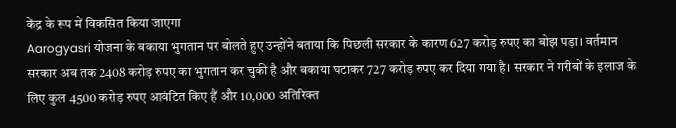केंद्र के रूप में विकसित किया जाएगा
Aarogyasri योजना के बकाया भुगतान पर बोलते हुए उन्होंने बताया कि पिछली सरकार के कारण 627 करोड़ रुपए का बोझ पड़ा। वर्तमान सरकार अब तक 2408 करोड़ रुपए का भुगतान कर चुकी है और बकाया घटाकर 727 करोड़ रुपए कर दिया गया है। सरकार ने गरीबों के इलाज के लिए कुल 4500 करोड़ रुपए आवंटित किए हैं और 10,000 अतिरिक्त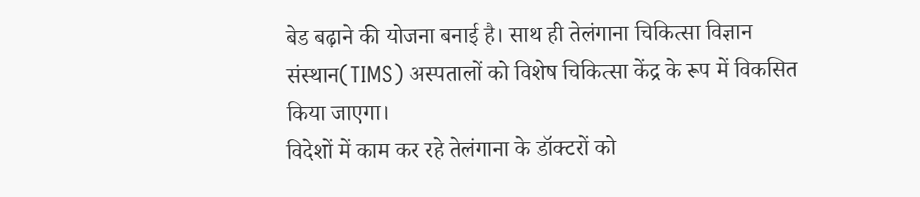बेड बढ़ाने की योजना बनाई है। साथ ही तेलंगाना चिकित्सा विज्ञान संस्थान(TIMS) अस्पतालों को विशेष चिकित्सा केंद्र के रूप में विकसित किया जाएगा।
विदेशों में काम कर रहे तेलंगाना के डॉक्टरों को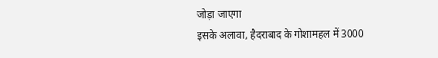जोड़ा जाएगा
इसके अलावा, हैदराबाद के गोशामहल में 3000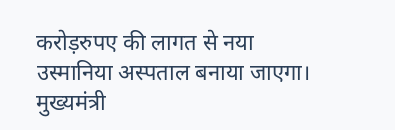करोड़रुपए की लागत से नया उस्मानिया अस्पताल बनाया जाएगा। मुख्यमंत्री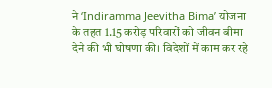ने ‘Indiramma Jeevitha Bima’ योजना के तहत 1.15 करोड़ परिवारों को जीवन बीमा देने की भी घोषणा की। विदेशों में काम कर रहे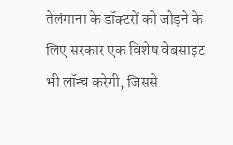तेलंगाना के डॉक्टरों को जोड़ने के लिए सरकार एक विशेष वेबसाइट भी लॉन्च करेगी, जिससे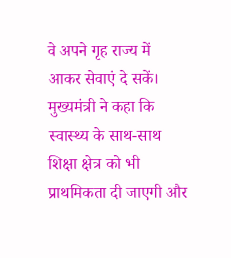वे अपने गृह राज्य में आकर सेवाएं दे सकें। मुख्यमंत्री ने कहा कि स्वास्थ्य के साथ-साथ शिक्षा क्षेत्र को भी प्राथमिकता दी जाएगी और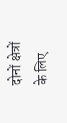दोनों क्षेत्रों के लिए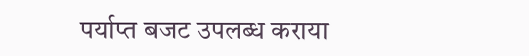पर्याप्त बजट उपलब्ध कराया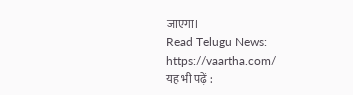जाएगा।
Read Telugu News: https://vaartha.com/
यह भी पढ़ें :